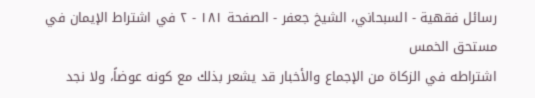رسائل فقهية - السبحاني، الشيخ جعفر - الصفحة ١٨١ - ٢ في اشتراط الإيمان في مستحق الخمس
اشتراطه في الزكاة من الإجماع والأخبار قد يشعر بذلك مع كونه عوضاً، ولا نجد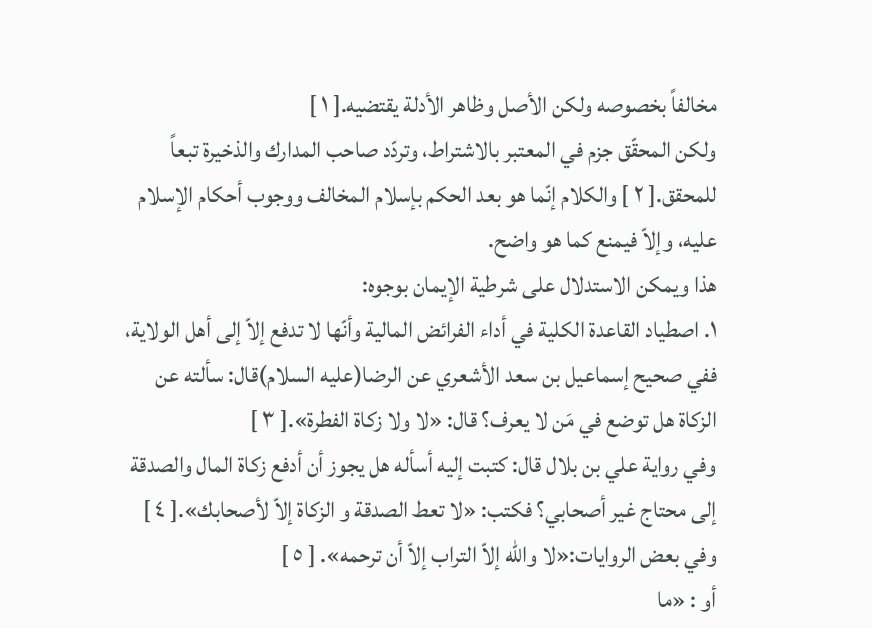مخالفاً بخصوصه ولكن الأصل وظاهر الأدلة يقتضيه.[ ١ ]
ولكن المحقّق جزم في المعتبر بالاشتراط، وتردّد صاحب المدارك والذخيرة تبعاً للمحقق.[ ٢ ] والكلام إنّما هو بعد الحكم بإسلام المخالف ووجوب أحكام الإسلام عليه، وإلاّ فيمنع كما هو واضح.
هذا ويمكن الاستدلال على شرطية الإيمان بوجوه:
١. اصطياد القاعدة الكلية في أداء الفرائض المالية وأنّها لا تدفع إلاّ إلى أهل الولاية، ففي صحيح إسماعيل بن سعد الأشعري عن الرضا(عليه السلام)قال: سألته عن الزكاة هل توضع في مَن لا يعرف؟ قال: «لا ولا زكاة الفطرة».[ ٣ ]
وفي رواية علي بن بلال قال: كتبت إليه أسأله هل يجوز أن أدفع زكاة المال والصدقة إلى محتاج غير أصحابي؟ فكتب: «لا تعط الصدقة و الزكاة إلاّ لأصحابك».[ ٤ ]
وفي بعض الروايات:«لا واللّه إلاّ التراب إلاّ أن ترحمه». [ ٥ ]
أو : «ما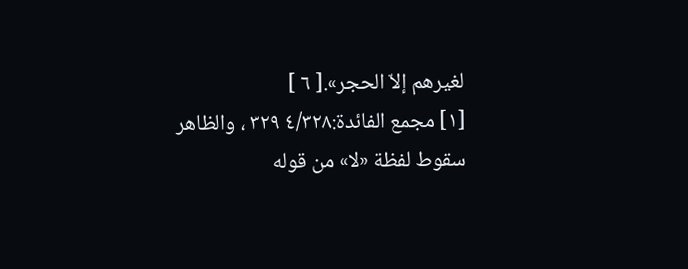لغيرهم إلاّ الحجر».[ ٦ ]
[١] مجمع الفائدة:٤/٣٢٨ ٣٢٩ ، والظاهر سقوط لفظة «لا» من قوله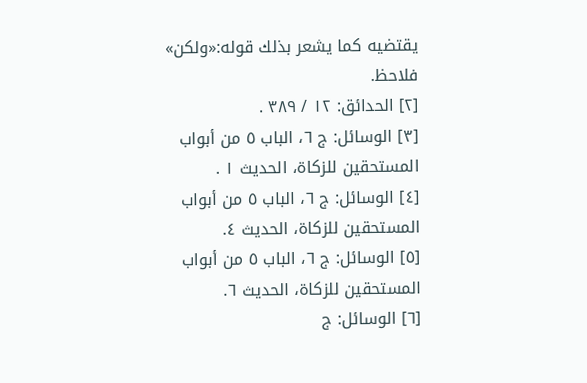يقتضيه كما يشعر بذلك قوله:«ولكن» فلاحظ.
[٢] الحدائق: ١٢ / ٣٨٩ .
[٣] الوسائل: ج ٦، الباب ٥ من أبواب المستحقين للزكاة، الحديث ١ .
[٤] الوسائل: ج ٦، الباب ٥ من أبواب المستحقين للزكاة، الحديث ٤.
[٥] الوسائل: ج ٦، الباب ٥ من أبواب المستحقين للزكاة، الحديث ٦.
[٦] الوسائل: ج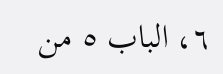٦، الباب ٥ من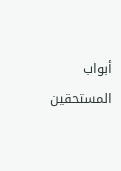أبواب المستحقين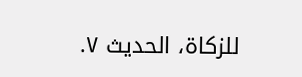للزكاة، الحديث ٧.